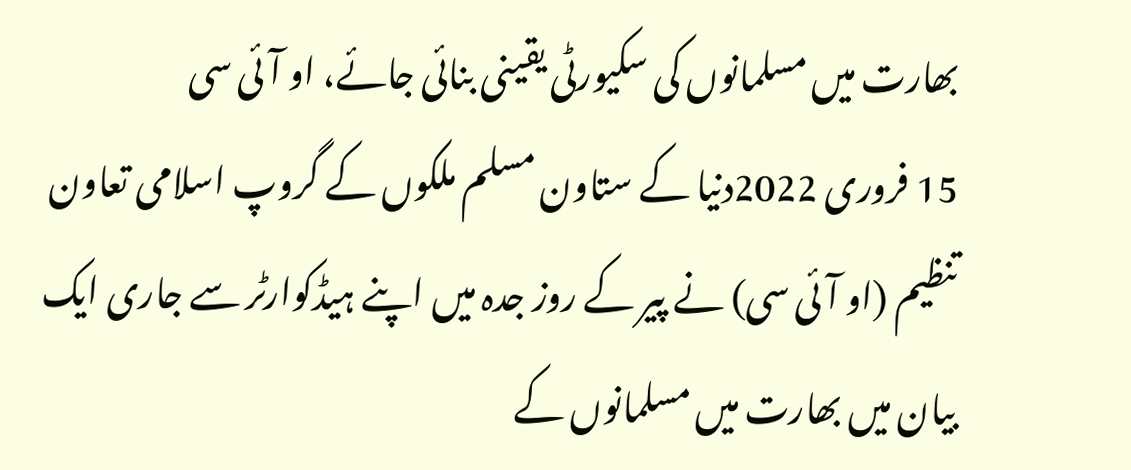بھارت میں مسلمانوں کی سکیورٹی یقینی بنائی جائے، او آئی سی
15 فروری 2022دنیا کے ستاون مسلم ملکوں کے گروپ اسلامی تعاون تنظیم (او آئی سی) نے پیر کے روز جدہ میں اپنے ہیڈکوارٹر سے جاری ایک بیان میں بھارت میں مسلمانوں کے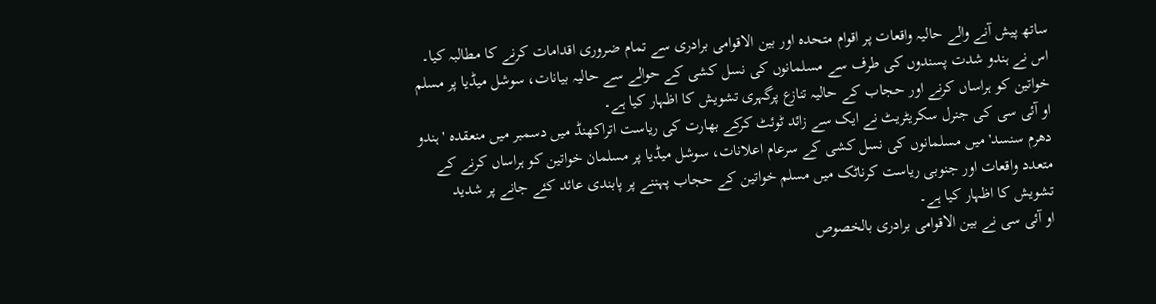ساتھ پیش آنے والے حالیہ واقعات پر اقوام متحدہ اور بین الاقوامی برادری سے تمام ضروری اقدامات کرنے کا مطالبہ کیا۔ اس نے ہندو شدت پسندوں کی طرف سے مسلمانوں کی نسل کشی کے حوالے سے حالیہ بیانات، سوشل میڈیا پر مسلم خواتین کو ہراساں کرنے اور حجاب کے حالیہ تنازع پرگہری تشویش کا اظہار کیا ہے۔
او آئی سی کی جنرل سکریٹریٹ نے ایک سے زائد ٹوئٹ کرکے بھارت کی ریاست اتراکھنڈ میں دسمبر میں منعقدہ 'ہندو دھرم سنسد' میں مسلمانوں کی نسل کشی کے سرعام اعلانات، سوشل میڈیا پر مسلمان خواتین کو ہراساں کرنے کے متعدد واقعات اور جنوبی ریاست کرناٹک میں مسلم خواتین کے حجاب پہننے پر پابندی عائد کئے جانے پر شدید تشویش کا اظہار کیا ہے۔
او آئی سی نے بین الاقوامی برادری بالخصوص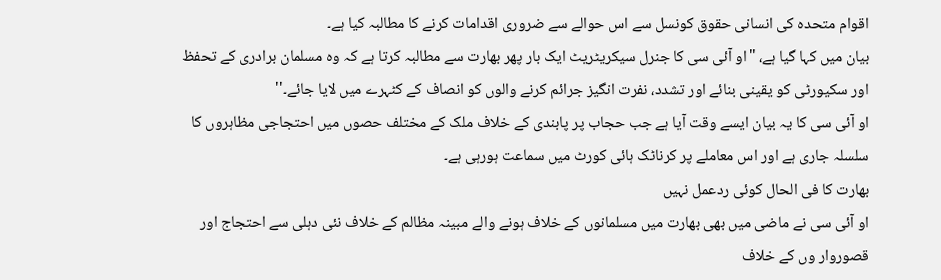اقوام متحدہ کی انسانی حقوق کونسل سے اس حوالے سے ضروری اقدامات کرنے کا مطالبہ کیا ہے۔
بیان میں کہا گیا ہے، "او آئی سی کا جنرل سیکریٹریٹ ایک بار پھر بھارت سے مطالبہ کرتا ہے کہ وہ مسلمان برادری کے تحفظ اور سکیورٹی کو یقینی بنائے اور تشدد، نفرت انگیز جرائم کرنے والوں کو انصاف کے کٹہرے میں لایا جائے۔''
او آئی سی کا یہ بیان ایسے وقت آیا ہے جب حجاب پر پابندی کے خلاف ملک کے مختلف حصوں میں احتجاجی مظاہروں کا سلسلہ جاری ہے اور اس معاملے پر کرناٹک ہائی کورٹ میں سماعت ہورہی ہے۔
بھارت کا فی الحال کوئی ردعمل نہیں
او آئی سی نے ماضی میں بھی بھارت میں مسلمانوں کے خلاف ہونے والے مبینہ مظالم کے خلاف نئی دہلی سے احتجاج اور قصوروار وں کے خلاف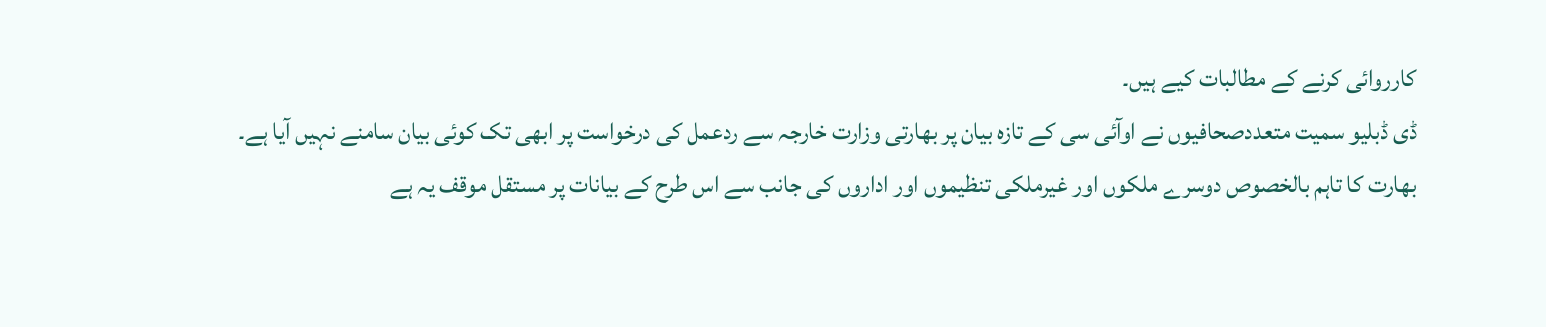کارروائی کرنے کے مطالبات کیے ہیں۔
ڈی ڈبلیو سمیت متعددصحافیوں نے اوآئی سی کے تازہ بیان پر بھارتی وزارت خارجہ سے ردعمل کی درخواست پر ابھی تک کوئی بیان سامنے نہیں آیا ہے۔
بھارت کا تاہم بالخصوص دوسرے ملکوں اور غیرملکی تنظیموں اور اداروں کی جانب سے اس طرح کے بیانات پر مستقل موقف یہ ہے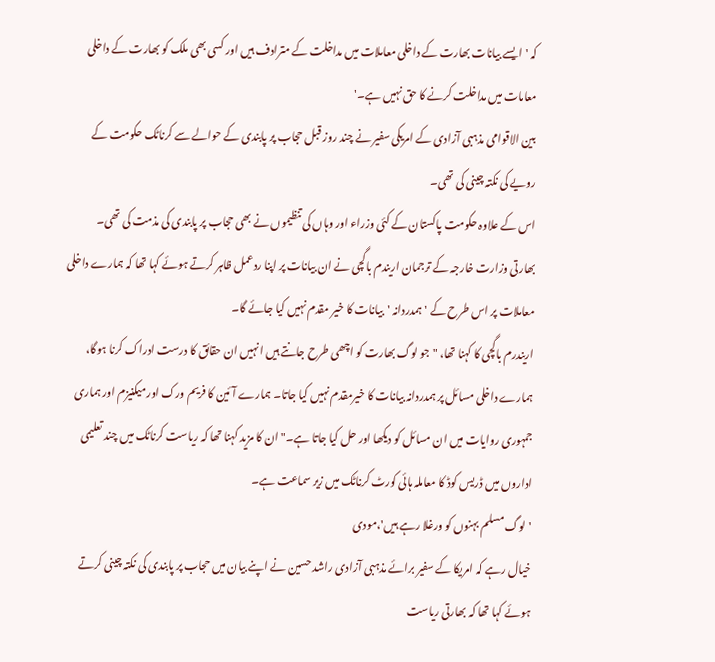کہ 'ایسے بیانات بھارت کے داخلی معاملات میں مداخلت کے مترادف ہیں اور کسی بھی ملک کو بھارت کے داخلی معامات میں مداخلت کرنے کا حق نہیں ہے۔'
بین الاقوامی مذہبی آزادی کے امریکی سفیر نے چند روز قبل حجاب پر پابندی کے حوالے سے کرناٹک حکومت کے رویے کی نکتہ چینی کی تھی۔
اس کے علاوہ حکومت پاکستان کے کئی وزراء اور وہاں کی تنظیموں نے بھی حجاب پر پابندی کی مذمت کی تھی۔
بھارتی وزارت خارجہ کے ترجمان اریندم باگچی نے ان بیانات پر اپنا ردعمل ظاہر کرتے ہوئے کہا تھا کہ ہمارے داخلی معاملات پر اس طرح کے 'ہمدردانہ 'بیانات کا خیر مقدم نہیں کیا جائے گا۔
اریندرم باگچی کا کہنا تھا، "جو لوگ بھارت کو اچھی طرح جانتے ہیں انہیں ان حقائق کا درست ادراک کرنا ہوگا، ہمارے داخلی مسائل پر ہمدردانہ بیانات کا خیرمقدم نہیں کیا جاتا۔ ہمارے آئین کا فریم ورک اور میکنیزم اور ہماری جمہوری روایات میں ان مسائل کو دیکھا اور حل کیا جاتا ہے۔" ان کا مزید کہنا تھا کہ ریاست کرناٹک میں چند تعلیمی اداروں میں ڈریس کوڈ کا معاملہ ہائی کورٹ کرناٹک میں زیر سماعت ہے۔
'لوگ مسلم بہنوں کو ورغلا رہے ہیں'،مودی
خیال رہے کہ امریکا کے سفیر برائے مذہبی آزادی راشد حسین نے اپنے بیان میں حجاب پر پابندی کی نکتہ چینی کرتے ہوئے کہا تھا کہ بھارتی ریاست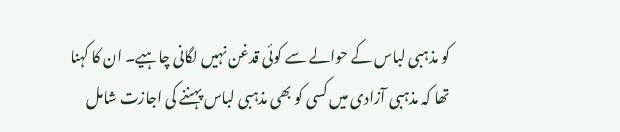کو مذہبی لباس کے حوالے سے کوئی قدغن نہیں لگانی چاہیے۔ ان کا کہنا تھا کہ مذہبی آزادی میں کسی کو بھی مذہبی لباس پہننے کی اجازت شامل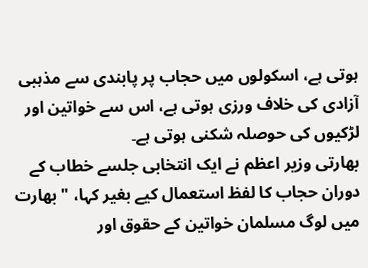ہوتی ہے، اسکولوں میں حجاب پر پابندی سے مذہبی آزادی کی خلاف ورزی ہوتی ہے، اس سے خواتین اور لڑکیوں کی حوصلہ شکنی ہوتی ہے۔
بھارتی وزیر اعظم نے ایک انتخابی جلسے خطاب کے دوران حجاب کا لفظ استعمال کیے بغیر کہا، " بھارت میں لوگ مسلمان خواتین کے حقوق اور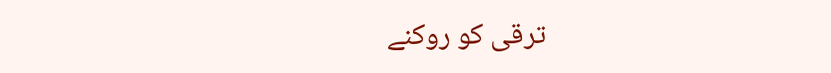ترقی کو روکنے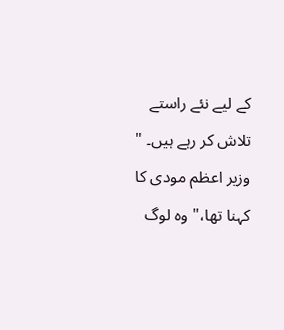کے لیے نئے راستے تلاش کر رہے ہیں۔ " وزیر اعظم مودی کا کہنا تھا،" وہ لوگ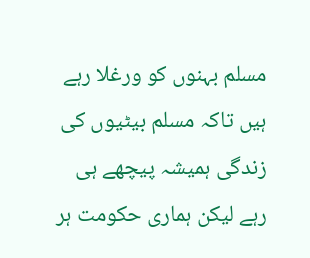مسلم بہنوں کو ورغلا رہے ہیں تاکہ مسلم بیٹیوں کی زندگی ہمیشہ پیچھے ہی رہے لیکن ہماری حکومت ہر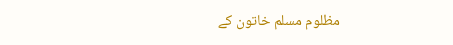مظلوم مسلم خاتون کے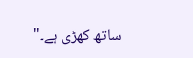ساتھ کھڑی ہے۔"